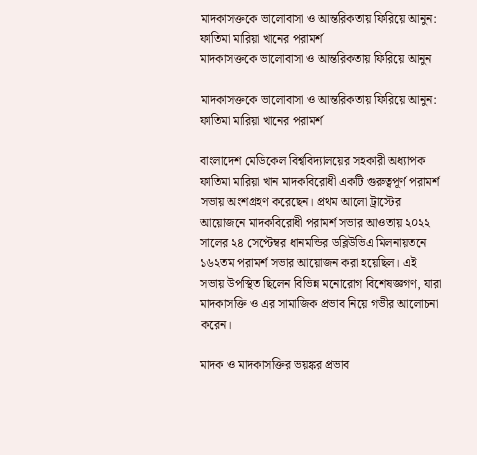মাদকাসক্তকে ভালোবাসা ও আন্তরিকতায় ফিরিয়ে আনুন: ফাতিমা মারিয়া খানের পরামর্শ
মাদকাসক্তকে ভালোবাসা ও আন্তরিকতায় ফিরিয়ে আনুন

মাদকাসক্তকে ভালোবাসা ও আন্তরিকতায় ফিরিয়ে আনুন: ফাতিমা মারিয়া খানের পরামর্শ

বাংলাদেশ মেডিকেল বিশ্ববিদ্যালয়ের সহকারী অধ্যাপক ফাতিমা মারিয়া খান মাদকবিরোধী একটি গুরুত্বপূর্ণ পরামর্শ সভায় অংশগ্রহণ করেছেন। প্রথম আলো ট্রাস্টের আয়োজনে মাদকবিরোধী পরামর্শ সভার আওতায় ২০২২ সালের ২৪ সেপ্টেম্বর ধানমন্ডির ডব্লিউভিএ মিলনায়তনে ১৬২তম পরামর্শ সভার আয়োজন করা হয়েছিল। এই সভায় উপস্থিত ছিলেন বিভিন্ন মনোরোগ বিশেষজ্ঞগণ, যারা মাদকাসক্তি ও এর সামাজিক প্রভাব নিয়ে গভীর আলোচনা করেন।

মাদক ও মাদকাসক্তির ভয়ঙ্কর প্রভাব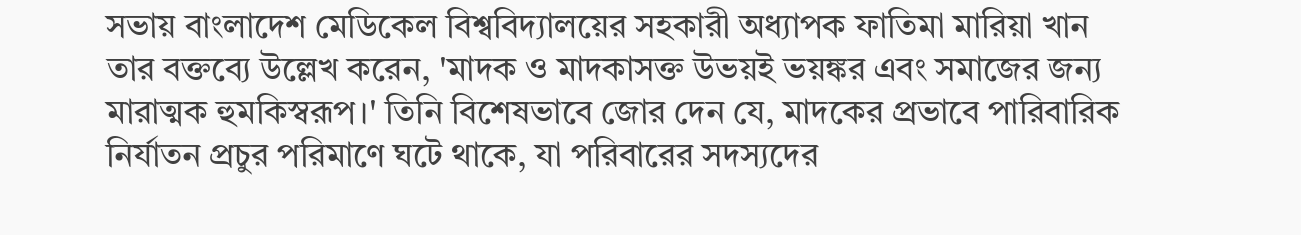সভায় বাংলাদেশ মেডিকেল বিশ্ববিদ্যালয়ের সহকারী অধ্যাপক ফাতিমা মারিয়া খান তার বক্তব্যে উল্লেখ করেন, 'মাদক ও মাদকাসক্ত উভয়ই ভয়ঙ্কর এবং সমাজের জন্য মারাত্মক হুমকিস্বরূপ।' তিনি বিশেষভাবে জোর দেন যে, মাদকের প্রভাবে পারিবারিক নির্যাতন প্রচুর পরিমাণে ঘটে থাকে, যা পরিবারের সদস্যদের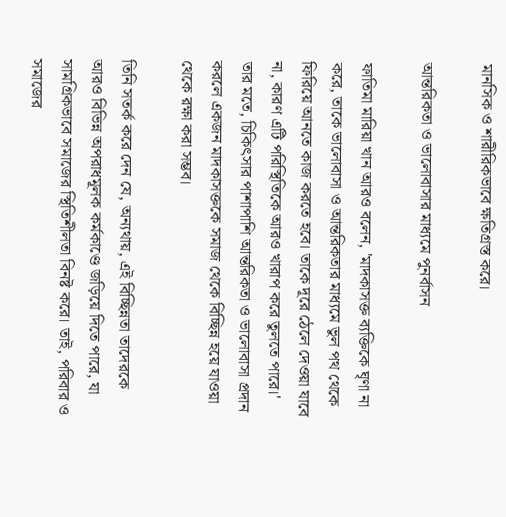মানসিক ও শারীরিকভাবে ক্ষতিগ্রস্ত করে।

আন্তরিকতা ও ভালোবাসার মাধ্যমে পুনর্বাসন

ফাতিমা মারিয়া খান আরও বলেন, 'মাদকাসক্ত ব্যক্তিকে ঘৃণা না করে, তাকে ভালোবাসা ও আন্তরিকতার মাধ্যমে ভুল পথ থেকে ফিরিয়ে আনতে কাজ করতে হবে। তাকে দূরে ঠেলে দেওয়া যাবে না, কারণ এটি পরিস্থিতিকে আরও খারাপ করে তুলতে পারে।' তার মতে, চিকিৎসার পাশাপাশি আন্তরিকতা ও ভালোবাসা প্রদান করলে একজন মাদকাসক্তকে সমাজ থেকে বিচ্ছিন্ন হয়ে যাওয়া থেকে রক্ষা করা সম্ভব।

তিনি সতর্ক করে দেন যে, অন্যথায়, এই বিচ্ছিন্নতা তাদেরকে আরও বিভিন্ন অপরাধমূলক কর্মকাণ্ডে জড়িয়ে দিতে পারে, যা সামগ্রিকভাবে সমাজের স্থিতিশীলতা বিনষ্ট করে। তাই, পরিবার ও সমাজের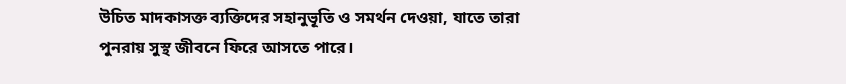উচিত মাদকাসক্ত ব্যক্তিদের সহানুভূতি ও সমর্থন দেওয়া, যাতে তারা পুনরায় সুস্থ জীবনে ফিরে আসতে পারে।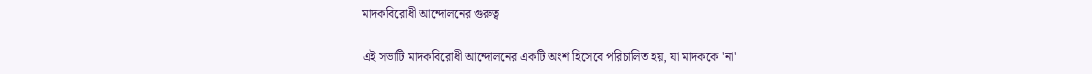মাদকবিরোধী আন্দোলনের গুরুত্ব

এই সভাটি মাদকবিরোধী আন্দোলনের একটি অংশ হিসেবে পরিচালিত হয়, যা মাদককে 'না'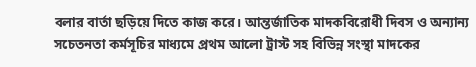বলার বার্তা ছড়িয়ে দিতে কাজ করে। আন্তর্জাতিক মাদকবিরোধী দিবস ও অন্যান্য সচেতনতা কর্মসূচির মাধ্যমে প্রথম আলো ট্রাস্ট সহ বিভিন্ন সংস্থা মাদকের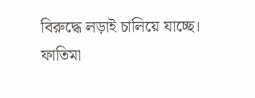বিরুদ্ধে লড়াই চালিয়ে যাচ্ছে। ফাতিমা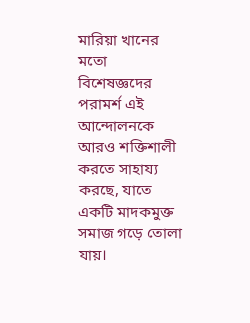মারিয়া খানের মতো বিশেষজ্ঞদের পরামর্শ এই আন্দোলনকে আরও শক্তিশালী করতে সাহায্য করছে, যাতে একটি মাদকমুক্ত সমাজ গড়ে তোলা যায়।